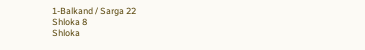1-Balkand / Sarga 22
Shloka 8
Shloka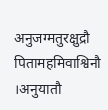अनुजग्मतुरक्षुद्रौ पितामहमिवाश्विनौ ।अनुयातौ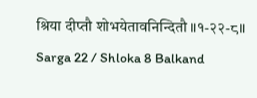श्रिया दीप्तौ शोभयेतावनिन्दितौ ॥१-२२-८॥
Sarga 22 / Shloka 8 Balkand